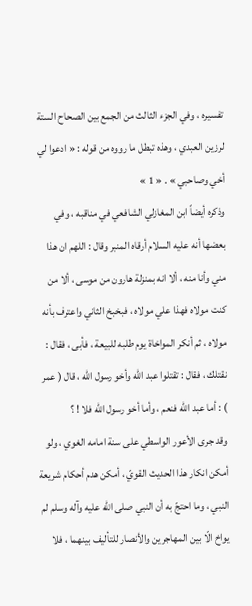تفسيره ، وفي الجزء الثالث من الجمع بين الصحاح الستة لرزين العبدي ، وهذه تبطل ما رووه من قوله : « ادعوا لي أخي وصاحبي » . « 1 »
وذكره أيضاً ابن المغازلي الشافعي في مناقبه ، وفي بعضها أنه عليه السلام أرقاه المنبر وقال : اللهم ان هذا مني وأنا منه ، ألا انه بمنزلة هارون من موسى ، ألا من كنت مولاه فهذا علي مولاه ، فبخبخ الثاني واعترف بأنه مولاه ، ثم أنكر المواخاة يوم طلبه للبيعة ، فأبى ، فقال : نقتلك ، فقال : تقتلوا عبد اللّه وأخو رسول اللّه ، قال ( عمر ) : أما عبد اللّه فنعم ، وأما أخو رسول اللّه فلا ! ؟
وقد جرى الأعور الواسطي على سنة امامه الغوي ، ولو أمكن انكار هذا الحديث القويّ ، أمكن هدم أحكام شريعة النبي ، وما احتجّ به أن النبي صلى الله عليه وآله وسلم لم يواخ الّا بين المهاجرين والأنصار للتأليف بينهما ، فلا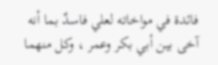فائدة في مواخاته لعلي فاسدٌ بما أنه آخى بين أبي بكر وعمر ، وكل منهما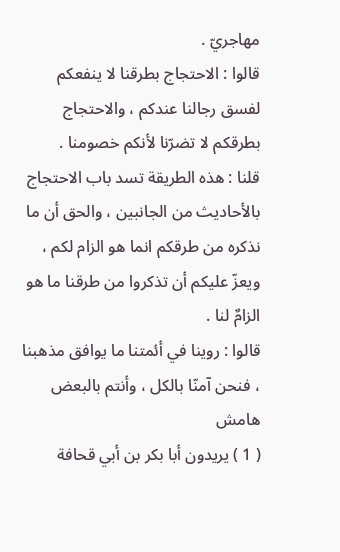مهاجريّ .
قالوا : الاحتجاج بطرقنا لا ينفعكم لفسق رجالنا عندكم ، والاحتجاج بطرقكم لا تضرّنا لأنكم خصومنا .
قلنا : هذه الطريقة تسد باب الاحتجاج بالأحاديث من الجانبين ، والحق أن ما نذكره من طرقكم انما هو الزام لكم ، ويعزّ عليكم أن تذكروا من طرقنا ما هو الزامٌ لنا .
قالوا : روينا في أئمتنا ما يوافق مذهبنا ، فنحن آمنّا بالكل ، وأنتم بالبعض
هامش
( 1 ) يريدون أبا بكر بن أبي قحافة